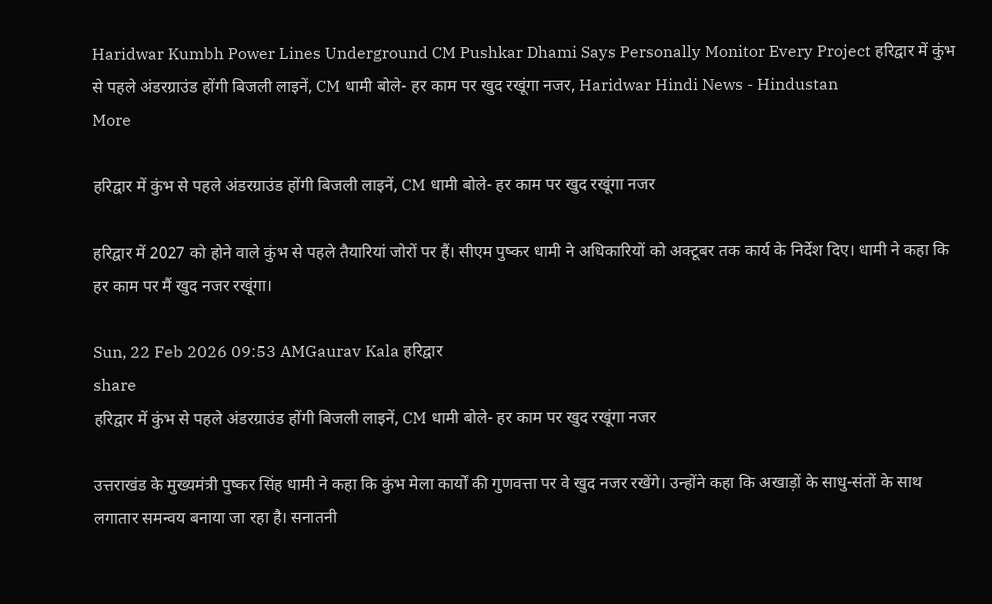Haridwar Kumbh Power Lines Underground CM Pushkar Dhami Says Personally Monitor Every Project हरिद्वार में कुंभ से पहले अंडरग्राउंड होंगी बिजली लाइनें, CM धामी बोले- हर काम पर खुद रखूंगा नजर, Haridwar Hindi News - Hindustan
More

हरिद्वार में कुंभ से पहले अंडरग्राउंड होंगी बिजली लाइनें, CM धामी बोले- हर काम पर खुद रखूंगा नजर

हरिद्वार में 2027 को होने वाले कुंभ से पहले तैयारियां जोरों पर हैं। सीएम पुष्कर धामी ने अधिकारियों को अक्टूबर तक कार्य के निर्देश दिए। धामी ने कहा कि हर काम पर मैं खुद नजर रखूंगा।

Sun, 22 Feb 2026 09:53 AMGaurav Kala हरिद्वार
share
हरिद्वार में कुंभ से पहले अंडरग्राउंड होंगी बिजली लाइनें, CM धामी बोले- हर काम पर खुद रखूंगा नजर

उत्तराखंड के मुख्यमंत्री पुष्कर सिंह धामी ने कहा कि कुंभ मेला कार्यों की गुणवत्ता पर वे खुद नजर रखेंगे। उन्होंने कहा कि अखाड़ों के साधु-संतों के साथ लगातार समन्वय बनाया जा रहा है। सनातनी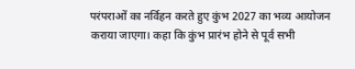परंपराओं का नर्विहन करते हुए कुंभ 2027 का भव्य आयोजन कराया जाएगा। कहा कि कुंभ प्रारंभ होने से पूर्व सभी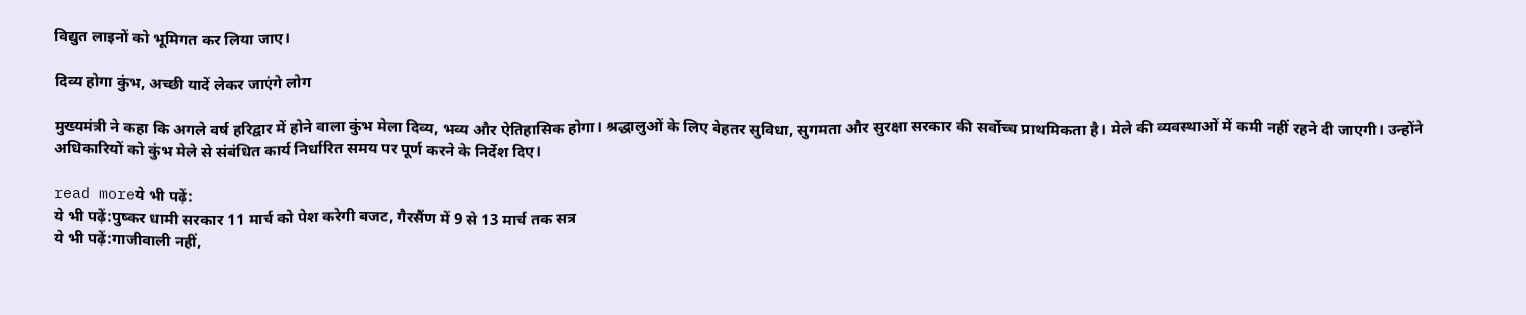विद्युत लाइनों को भूमिगत कर लिया जाए।

दिव्य होगा कुंभ, अच्छी यादें लेकर जाएंगे लोग

मुख्यमंत्री ने कहा कि अगले वर्ष हरिद्वार में होने वाला कुंभ मेला दिव्य, भव्य और ऐतिहासिक होगा। श्रद्धालुओं के लिए बेहतर सुविधा, सुगमता और सुरक्षा सरकार की सर्वोच्च प्राथमिकता है। मेले की व्यवस्थाओं में कमी नहीं रहने दी जाएगी। उन्होंने अधिकारियों को कुंभ मेले से संबंधित कार्य निर्धारित समय पर पूर्ण करने के निर्देश दिए।

read moreये भी पढ़ें:
ये भी पढ़ें:पुष्कर धामी सरकार 11 मार्च को पेश करेगी बजट, गैरसैंण में 9 से 13 मार्च तक सत्र
ये भी पढ़ें:गाजीवाली नहीं,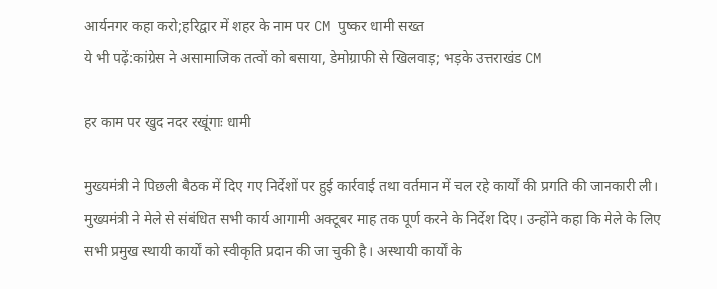आर्यनगर कहा करो;हरिद्वार में शहर के नाम पर CM पुष्कर धामी सख्त
ये भी पढ़ें:कांग्रेस ने असामाजिक तत्वों को बसाया, डेमोग्राफी से खिलवाड़; भड़के उत्तराखंड CM

हर काम पर खुद नदर रखूंगाः धामी

मुख्यमंत्री ने पिछली बैठक में दिए गए निर्देशों पर हुई कार्रवाई तथा वर्तमान में चल रहे कार्यों की प्रगति की जानकारी ली। मुख्यमंत्री ने मेले से संबंधित सभी कार्य आगामी अक्टूबर माह तक पूर्ण करने के निर्देश दिए। उन्होंने कहा कि मेले के लिए सभी प्रमुख स्थायी कार्यों को स्वीकृति प्रदान की जा चुकी है। अस्थायी कार्यों के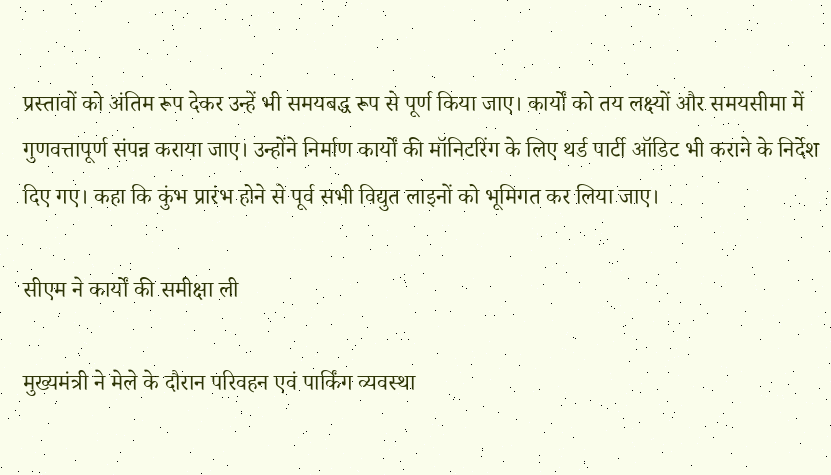प्रस्तावों को अंतिम रूप देकर उन्हें भी समयबद्ध रूप से पूर्ण किया जाए। कार्यों को तय लक्ष्यों और समयसीमा में गुणवत्तापूर्ण संपन्न कराया जाए। उन्होंने निर्माण कार्यों की मॉनिटरिंग के लिए थर्ड पार्टी ऑडिट भी कराने के निर्देश दिए गए। कहा कि कुंभ प्रारंभ होने से पूर्व सभी विद्युत लाइनों को भूमिगत कर लिया जाए।

सीएम ने कार्यों की समीक्षा ली

मुख्यमंत्री ने मेले के दौरान परिवहन एवं पार्किंग व्यवस्था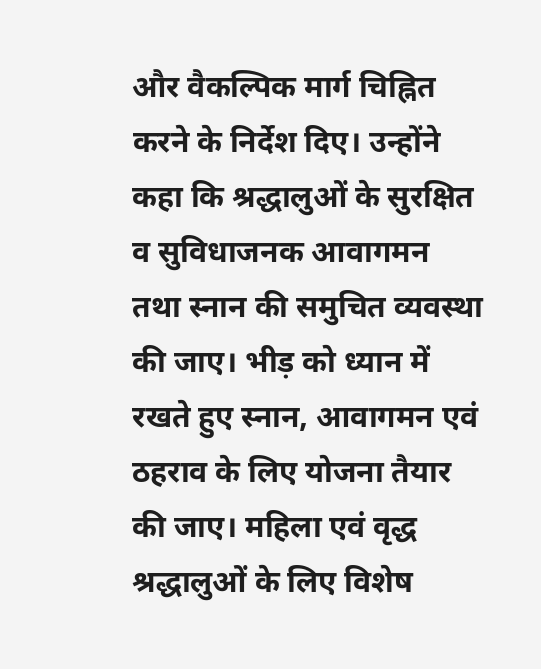और वैकल्पिक मार्ग चिह्नित करने के निर्देश दिए। उन्होंने कहा कि श्रद्धालुओं के सुरक्षित व सुविधाजनक आवागमन तथा स्नान की समुचित व्यवस्था की जाए। भीड़ को ध्यान में रखते हुए स्नान, आवागमन एवं ठहराव के लिए योजना तैयार की जाए। महिला एवं वृद्ध श्रद्धालुओं के लिए विशेष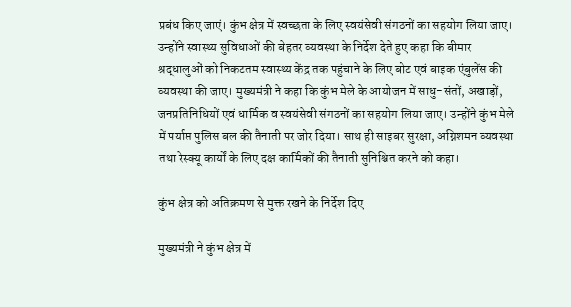प्रबंध किए जाएं। कुंभ क्षेत्र में स्वच्छता के लिए स्वयंसेवी संगठनों का सहयोग लिया जाए। उन्होंने स्वास्थ्य सुविधाओं की बेहतर व्यवस्था के निर्देश देते हुए कहा कि बीमार श्रद्धालुओं को निकटतम स्वास्थ्य केंद्र तक पहुंचाने के लिए बोट एवं बाइक एंबुलेंस की व्यवस्था की जाए। मुख्यमंत्री ने कहा कि कुंभ मेले के आयोजन में साधु-संतों, अखाड़ों, जनप्रतिनिधियों एवं धार्मिक व स्वयंसेवी संगठनों का सहयोग लिया जाए। उन्होंने कुंभ मेले में पर्याप्त पुलिस बल की तैनाती पर जोर दिया। साथ ही साइबर सुरक्षा, अग्निशमन व्यवस्था तथा रेस्क्यू कार्यों के लिए दक्ष कार्मिकों की तैनाती सुनिश्चित करने को कहा।

कुंभ क्षेत्र को अतिक्रमण से मुक्त रखने के निर्देश दिए

मुख्यमंत्री ने कुंभ क्षेत्र में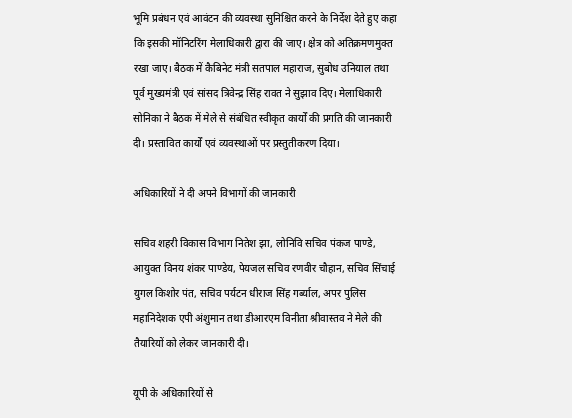भूमि प्रबंधन एवं आवंटन की व्यवस्था सुनिश्चित करने के निर्देश देते हुए कहा कि इसकी मॉनिटरिंग मेलाधिकारी द्वारा की जाए। क्षेत्र को अतिक्रमणमुक्त रखा जाए। बैठक में कैबिनेट मंत्री सतपाल महाराज, सुबोध उनियाल तथा पूर्व मुख्यमंत्री एवं सांसद त्रिवेन्द्र सिंह रावत ने सुझाव दिए। मेलाधिकारी सोनिका ने बैठक में मेले से संबंधित स्वीकृत कार्यों की प्रगति की जानकारी दी। प्रस्तावित कार्यों एवं व्यवस्थाओं पर प्रस्तुतीकरण दिया।

अधिकारियों ने दी अपने विभागों की जानकारी

सचिव शहरी विकास विभाग नितेश झा, लोनिवि सचिव पंकज पाण्डे, आयुक्त विनय शंकर पाण्डेय, पेयजल सचिव रणवीर चौहान, सचिव सिंचाई युगल किशोर पंत, सचिव पर्यटन धीराज सिंह गर्ब्याल, अपर पुलिस महानिदेशक एपी अंशुमान तथा डीआरएम विनीता श्रीवास्तव ने मेले की तैयारियों को लेकर जानकारी दी।

यूपी के अधिकारियों से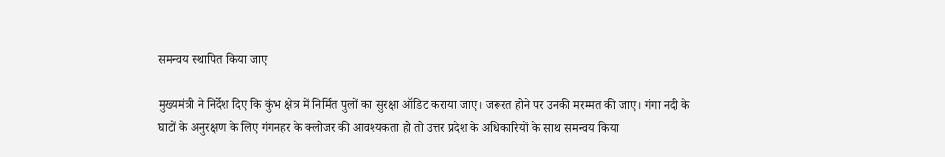समन्वय स्थापित किया जाए

मुख्यमंत्री ने निर्देश दिए कि कुंभ क्षेत्र में निर्मित पुलों का सुरक्षा ऑडिट कराया जाए। जरूरत होने पर उनकी मरम्मत की जाए। गंगा नदी के घाटों के अनुरक्षण के लिए गंगनहर के क्लोजर की आवश्यकता हो तो उत्तर प्रदेश के अधिकारियों के साथ समन्वय किया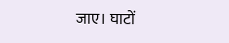जाए। घाटों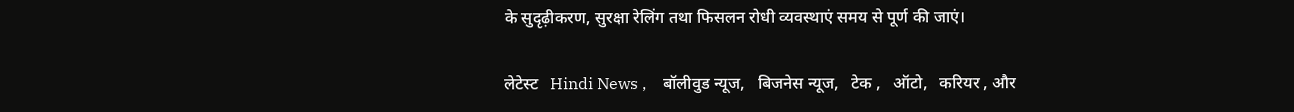के सुदृढ़ीकरण, सुरक्षा रेलिंग तथा फिसलन रोधी व्यवस्थाएं समय से पूर्ण की जाएं।

लेटेस्ट   Hindi News ,    बॉलीवुड न्यूज,   बिजनेस न्यूज,   टेक ,   ऑटो,   करियर , और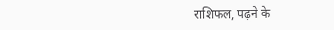राशिफल, पढ़ने के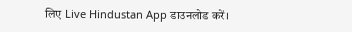लिए Live Hindustan App डाउनलोड करें।